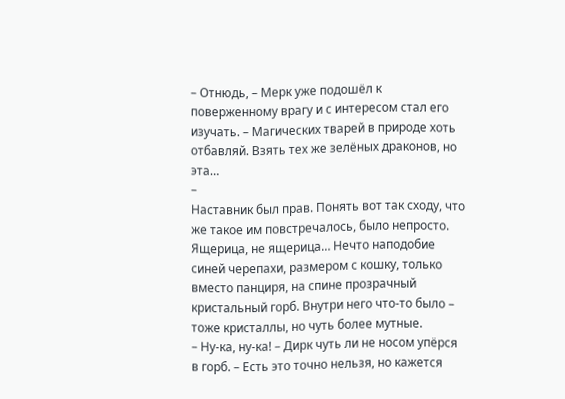– Отнюдь, – Мерк уже подошёл к поверженному врагу и с интересом стал его изучать. – Магических тварей в природе хоть отбавляй. Взять тех же зелёных драконов, но эта…
–
Наставник был прав. Понять вот так сходу, что же такое им повстречалось, было непросто. Ящерица, не ящерица… Нечто наподобие синей черепахи, размером с кошку, только вместо панциря, на спине прозрачный кристальный горб. Внутри него что-то было – тоже кристаллы, но чуть более мутные.
– Ну-ка, ну-ка! – Дирк чуть ли не носом упёрся в горб. – Есть это точно нельзя, но кажется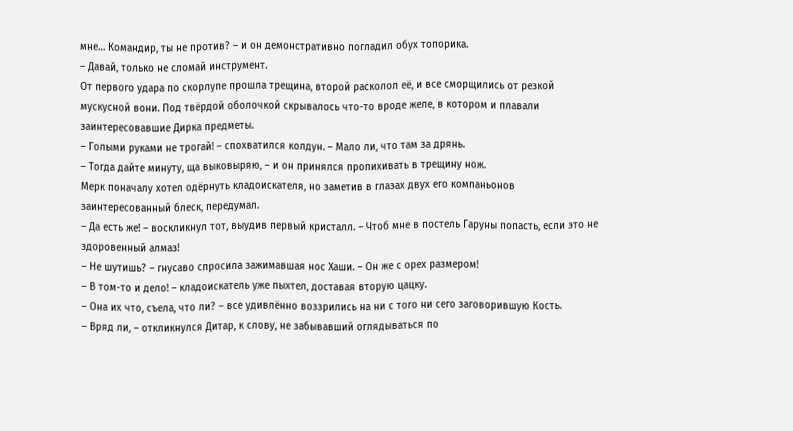мне… Командир, ты не против? – и он демонстративно погладил обух топорика.
– Давай, только не сломай инструмент.
От первого удара по скорлупе прошла трещина, второй расколол её, и все сморщились от резкой мускусной вони. Под твёрдой оболочкой скрывалось что-то вроде желе, в котором и плавали заинтересовавшие Дирка предметы.
– Голыми руками не трогай! – спохватился колдун. – Мало ли, что там за дрянь.
– Тогда дайте минуту, ща выковыряю, – и он принялся пропихивать в трещину нож.
Мерк поначалу хотел одёрнуть кладоискателя, но заметив в глазах двух его компаньонов заинтересованный блеск, передумал.
– Да есть же! – воскликнул тот, выудив первый кристалл. – Чтоб мне в постель Гаруны попасть, если это не здоровенный алмаз!
– Не шутишь? – гнусаво спросила зажимавшая нос Хаши. – Он же с орех размером!
– В том-то и дело! – кладоискатель уже пыхтел, доставая вторую цацку.
– Она их что, съела, что ли? – все удивлённо воззрились на ни с того ни сего заговорившую Кость.
– Вряд ли, – откликнулся Дитар, к слову, не забывавший оглядываться по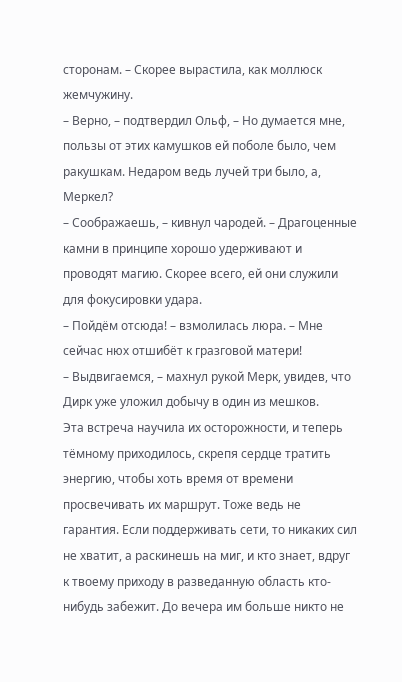сторонам. – Скорее вырастила, как моллюск жемчужину.
– Верно, – подтвердил Ольф, – Но думается мне, пользы от этих камушков ей поболе было, чем ракушкам. Недаром ведь лучей три было, а, Меркел?
– Соображаешь, – кивнул чародей. – Драгоценные камни в принципе хорошо удерживают и проводят магию. Скорее всего, ей они служили для фокусировки удара.
– Пойдём отсюда! – взмолилась люра. – Мне сейчас нюх отшибёт к гразговой матери!
– Выдвигаемся, – махнул рукой Мерк, увидев, что Дирк уже уложил добычу в один из мешков.
Эта встреча научила их осторожности, и теперь тёмному приходилось, скрепя сердце тратить энергию, чтобы хоть время от времени просвечивать их маршрут. Тоже ведь не гарантия. Если поддерживать сети, то никаких сил не хватит, а раскинешь на миг, и кто знает, вдруг к твоему приходу в разведанную область кто-нибудь забежит. До вечера им больше никто не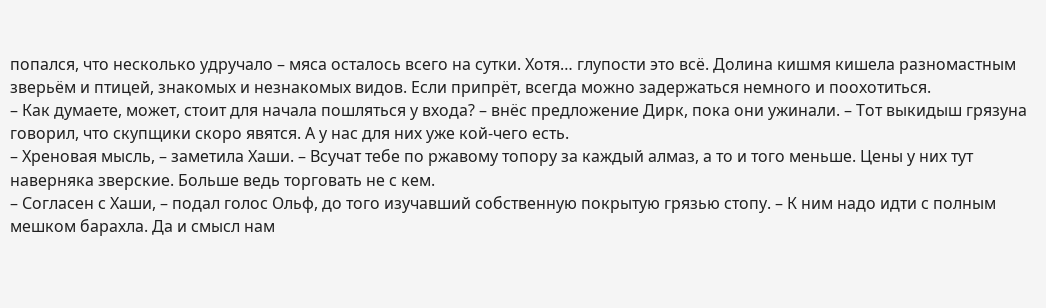попался, что несколько удручало – мяса осталось всего на сутки. Хотя… глупости это всё. Долина кишмя кишела разномастным зверьём и птицей, знакомых и незнакомых видов. Если припрёт, всегда можно задержаться немного и поохотиться.
– Как думаете, может, стоит для начала пошляться у входа? – внёс предложение Дирк, пока они ужинали. – Тот выкидыш грязуна говорил, что скупщики скоро явятся. А у нас для них уже кой-чего есть.
– Хреновая мысль, – заметила Хаши. – Всучат тебе по ржавому топору за каждый алмаз, а то и того меньше. Цены у них тут наверняка зверские. Больше ведь торговать не с кем.
– Согласен с Хаши, – подал голос Ольф, до того изучавший собственную покрытую грязью стопу. – К ним надо идти с полным мешком барахла. Да и смысл нам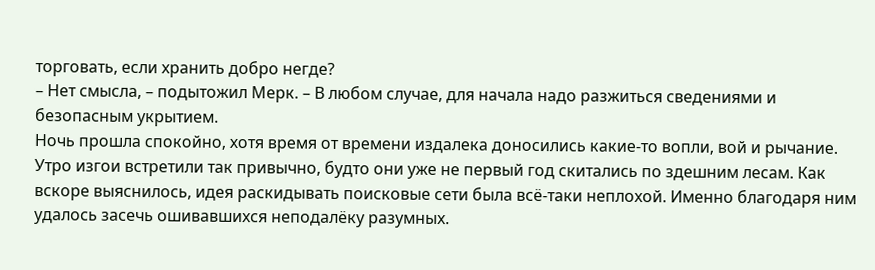торговать, если хранить добро негде?
– Нет смысла, – подытожил Мерк. – В любом случае, для начала надо разжиться сведениями и безопасным укрытием.
Ночь прошла спокойно, хотя время от времени издалека доносились какие-то вопли, вой и рычание. Утро изгои встретили так привычно, будто они уже не первый год скитались по здешним лесам. Как вскоре выяснилось, идея раскидывать поисковые сети была всё-таки неплохой. Именно благодаря ним удалось засечь ошивавшихся неподалёку разумных.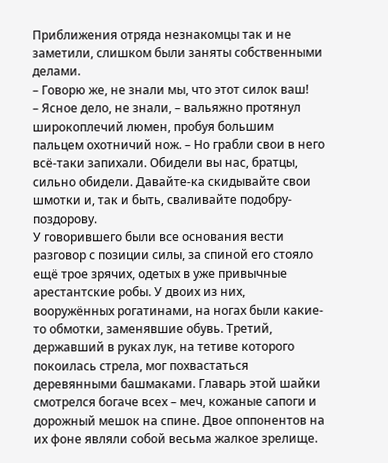Приближения отряда незнакомцы так и не заметили, слишком были заняты собственными делами.
– Говорю же, не знали мы, что этот силок ваш!
– Ясное дело, не знали, – вальяжно протянул широкоплечий люмен, пробуя большим пальцем охотничий нож. – Но грабли свои в него всё-таки запихали. Обидели вы нас, братцы, сильно обидели. Давайте-ка скидывайте свои шмотки и, так и быть, сваливайте подобру-поздорову.
У говорившего были все основания вести разговор с позиции силы, за спиной его стояло ещё трое зрячих, одетых в уже привычные арестантские робы. У двоих из них, вооружённых рогатинами, на ногах были какие-то обмотки, заменявшие обувь. Третий, державший в руках лук, на тетиве которого покоилась стрела, мог похвастаться деревянными башмаками. Главарь этой шайки смотрелся богаче всех – меч, кожаные сапоги и дорожный мешок на спине. Двое оппонентов на их фоне являли собой весьма жалкое зрелище.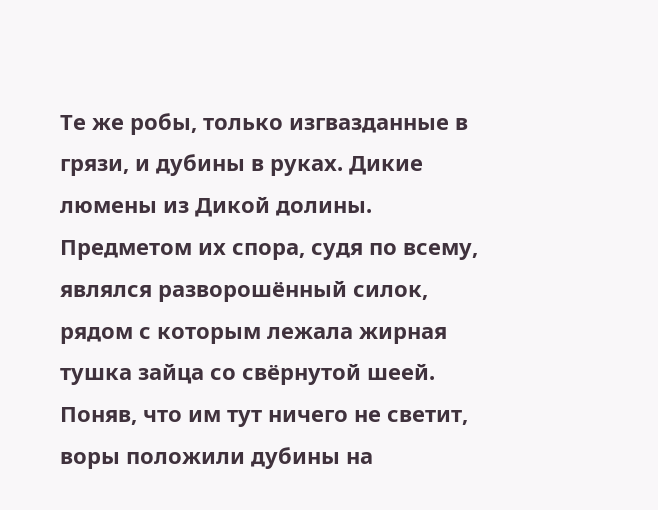Те же робы, только изгвазданные в грязи, и дубины в руках. Дикие люмены из Дикой долины. Предметом их спора, судя по всему, являлся разворошённый силок, рядом с которым лежала жирная тушка зайца со свёрнутой шеей. Поняв, что им тут ничего не светит, воры положили дубины на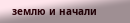землю и начали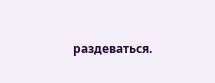раздеваться.